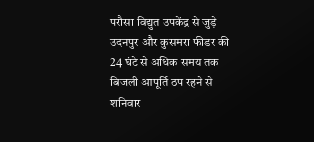परौसा विद्युत उपकेंद्र से जुड़े उदनपुर और कुसमरा फीडर की 24 घंटे से अधिक समय तक बिजली आपूर्ति ठप रहने से शनिवार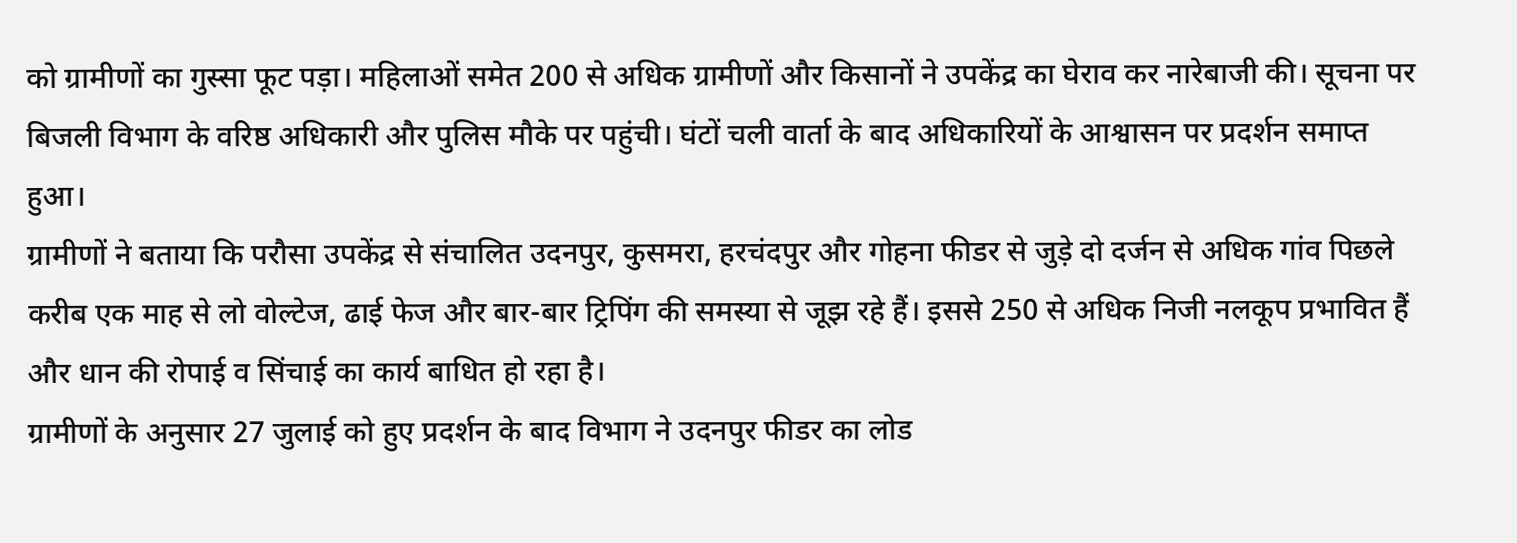को ग्रामीणों का गुस्सा फूट पड़ा। महिलाओं समेत 200 से अधिक ग्रामीणों और किसानों ने उपकेंद्र का घेराव कर नारेबाजी की। सूचना पर बिजली विभाग के वरिष्ठ अधिकारी और पुलिस मौके पर पहुंची। घंटों चली वार्ता के बाद अधिकारियों के आश्वासन पर प्रदर्शन समाप्त हुआ।
ग्रामीणों ने बताया कि परौसा उपकेंद्र से संचालित उदनपुर, कुसमरा, हरचंदपुर और गोहना फीडर से जुड़े दो दर्जन से अधिक गांव पिछले करीब एक माह से लो वोल्टेज, ढाई फेज और बार-बार ट्रिपिंग की समस्या से जूझ रहे हैं। इससे 250 से अधिक निजी नलकूप प्रभावित हैं और धान की रोपाई व सिंचाई का कार्य बाधित हो रहा है।
ग्रामीणों के अनुसार 27 जुलाई को हुए प्रदर्शन के बाद विभाग ने उदनपुर फीडर का लोड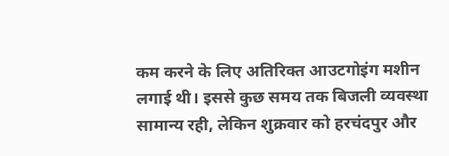कम करने के लिए अतिरिक्त आउटगोइंग मशीन लगाई थी। इससे कुछ समय तक बिजली व्यवस्था सामान्य रही, लेकिन शुक्रवार को हरचंदपुर और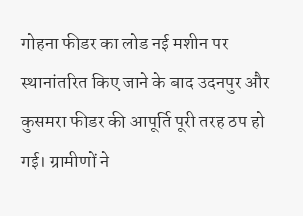गोहना फीडर का लोड नई मशीन पर स्थानांतरित किए जाने के बाद उदनपुर और कुसमरा फीडर की आपूर्ति पूरी तरह ठप हो गई। ग्रामीणों ने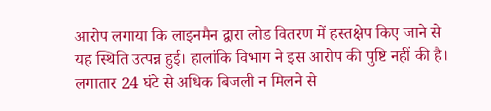आरोप लगाया कि लाइनमैन द्वारा लोड वितरण में हस्तक्षेप किए जाने से यह स्थिति उत्पन्न हुई। हालांकि विभाग ने इस आरोप की पुष्टि नहीं की है।
लगातार 24 घंटे से अधिक बिजली न मिलने से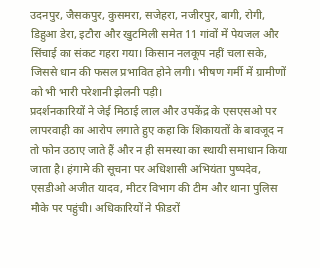उदनपुर, जैसकपुर, कुसमरा, सजेहरा, नजीरपुर, बागी, रोगी, डिहुआ डेरा, इटौरा और खुटमिली समेत 11 गांवों में पेयजल और सिंचाई का संकट गहरा गया। किसान नलकूप नहीं चला सके, जिससे धान की फसल प्रभावित होने लगी। भीषण गर्मी में ग्रामीणों को भी भारी परेशानी झेलनी पड़ी।
प्रदर्शनकारियों ने जेई मिठाई लाल और उपकेंद्र के एसएसओ पर लापरवाही का आरोप लगाते हुए कहा कि शिकायतों के बावजूद न तो फोन उठाए जाते हैं और न ही समस्या का स्थायी समाधान किया जाता है। हंगामे की सूचना पर अधिशासी अभियंता पुष्पदेव, एसडीओ अजीत यादव, मीटर विभाग की टीम और थाना पुलिस मौके पर पहुंची। अधिकारियों ने फीडरों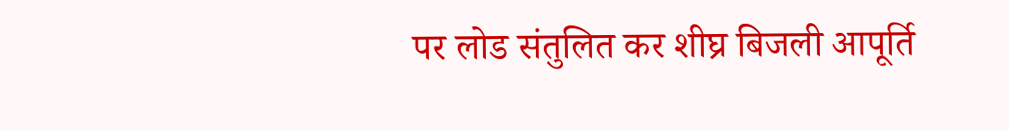पर लोड संतुलित कर शीघ्र बिजली आपूर्ति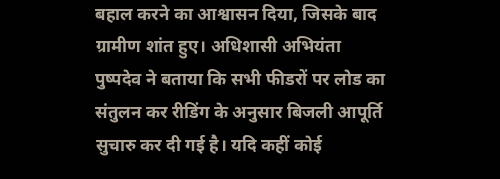बहाल करने का आश्वासन दिया, जिसके बाद ग्रामीण शांत हुए। अधिशासी अभियंता पुष्पदेव ने बताया कि सभी फीडरों पर लोड का संतुलन कर रीडिंग के अनुसार बिजली आपूर्ति सुचारु कर दी गई है। यदि कहीं कोई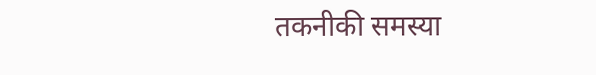तकनीकी समस्या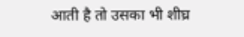आती है तो उसका भी शीघ्र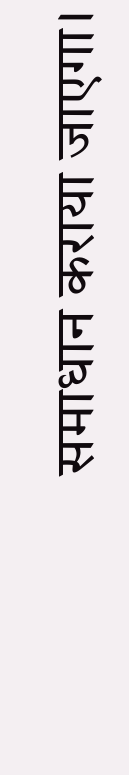समाधान कराया जाएगा।